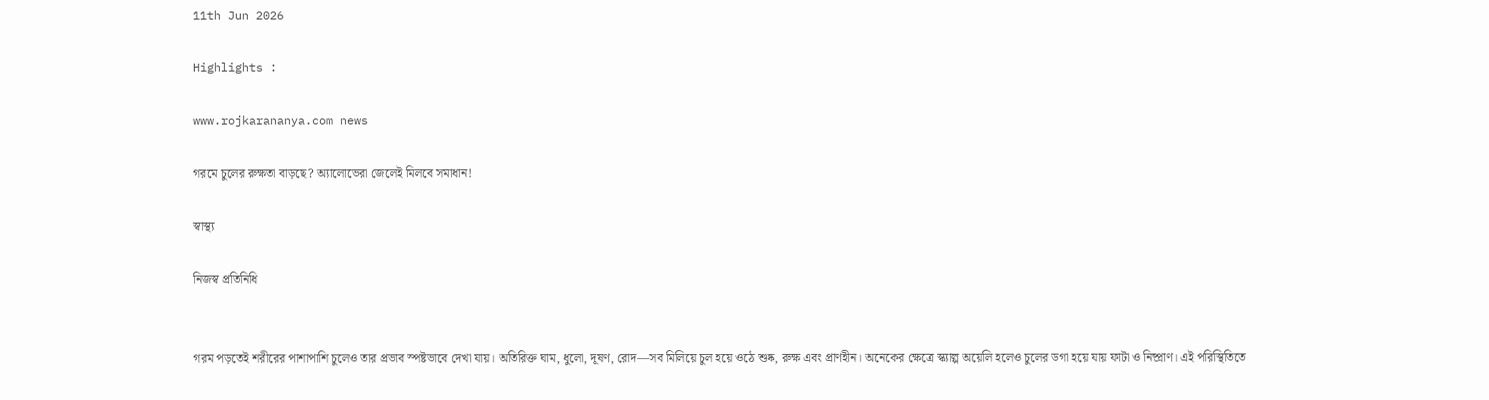11th Jun 2026

Highlights :

www.rojkarananya.com news

গরমে চুলের রুক্ষতা বাড়ছে? অ্যালোভেরা জেলেই মিলবে সমাধান!

স্বাস্থ্য

নিজস্ব প্রতিনিধি


গরম পড়তেই শরীরের পাশাপাশি চুলেও তার প্রভাব স্পষ্টভাবে দেখা যায়। অতিরিক্ত ঘাম, ধুলো, দূষণ, রোদ—সব মিলিয়ে চুল হয়ে ওঠে শুষ্ক, রুক্ষ এবং প্রাণহীন। অনেকের ক্ষেত্রে স্ক্যাল্প অয়েলি হলেও চুলের ডগা হয়ে যায় ফাটা ও নিষ্প্রাণ। এই পরিস্থিতিতে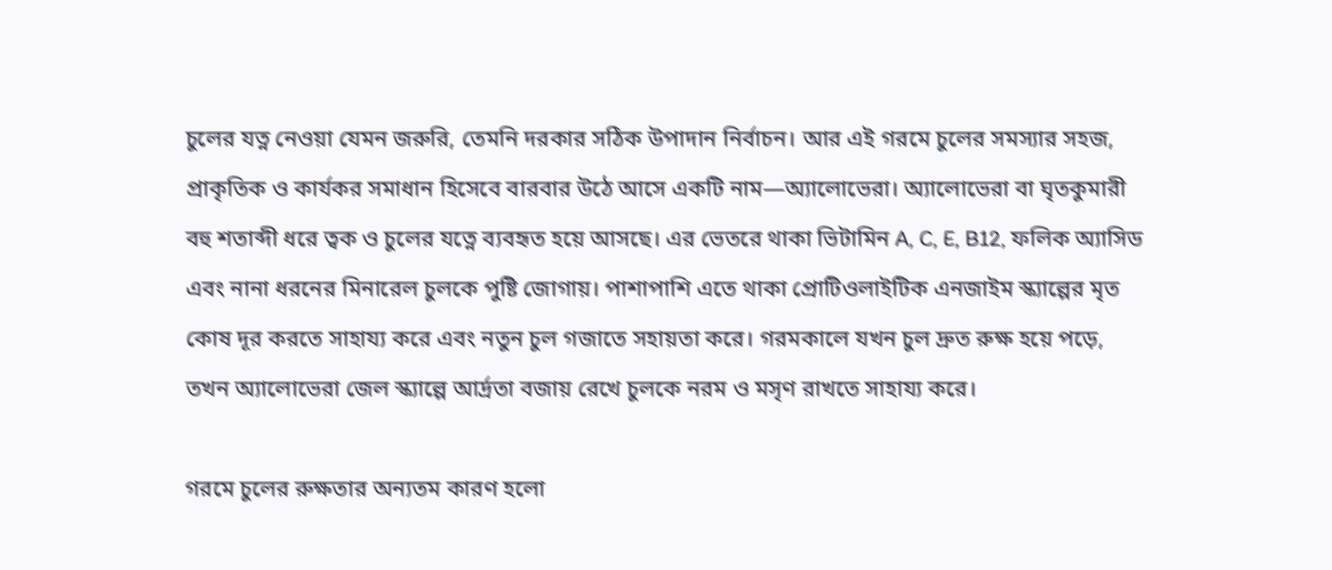চুলের যত্ন নেওয়া যেমন জরুরি, তেমনি দরকার সঠিক উপাদান নির্বাচন। আর এই গরমে চুলের সমস্যার সহজ, প্রাকৃতিক ও কার্যকর সমাধান হিসেবে বারবার উঠে আসে একটি নাম—অ্যালোভেরা। অ্যালোভেরা বা ঘৃতকুমারী বহু শতাব্দী ধরে ত্বক ও চুলের যত্নে ব্যবহৃত হয়ে আসছে। এর ভেতরে থাকা ভিটামিন A, C, E, B12, ফলিক অ্যাসিড এবং নানা ধরনের মিনারেল চুলকে পুষ্টি জোগায়। পাশাপাশি এতে থাকা প্রোটিওলাইটিক এনজাইম স্ক্যাল্পের মৃত কোষ দূর করতে সাহায্য করে এবং নতুন চুল গজাতে সহায়তা করে। গরমকালে যখন চুল দ্রুত রুক্ষ হয়ে পড়ে, তখন অ্যালোভেরা জেল স্ক্যাল্পে আর্দ্রতা বজায় রেখে চুলকে নরম ও মসৃণ রাখতে সাহায্য করে।

গরমে চুলের রুক্ষতার অন্যতম কারণ হলো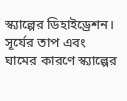স্ক্যাল্পের ডিহাইড্রেশন। সূর্যের তাপ এবং ঘামের কারণে স্ক্যাল্পের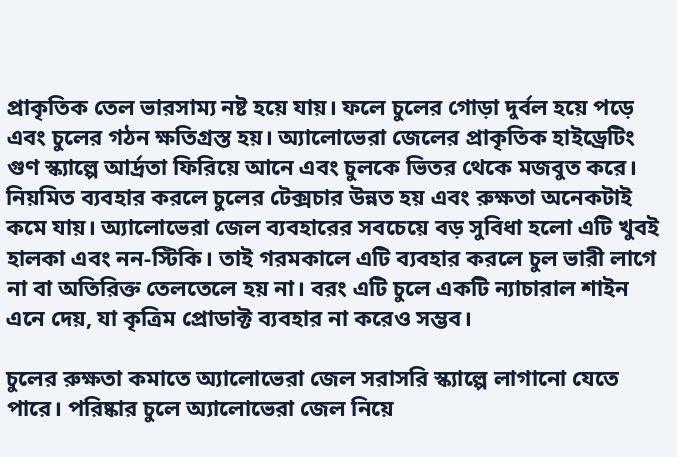প্রাকৃতিক তেল ভারসাম্য নষ্ট হয়ে যায়। ফলে চুলের গোড়া দুর্বল হয়ে পড়ে এবং চুলের গঠন ক্ষতিগ্রস্ত হয়। অ্যালোভেরা জেলের প্রাকৃতিক হাইড্রেটিং গুণ স্ক্যাল্পে আর্দ্রতা ফিরিয়ে আনে এবং চুলকে ভিতর থেকে মজবুত করে। নিয়মিত ব্যবহার করলে চুলের টেক্সচার উন্নত হয় এবং রুক্ষতা অনেকটাই কমে যায়। অ্যালোভেরা জেল ব্যবহারের সবচেয়ে বড় সুবিধা হলো এটি খুবই হালকা এবং নন-স্টিকি। তাই গরমকালে এটি ব্যবহার করলে চুল ভারী লাগে না বা অতিরিক্ত তেলতেলে হয় না। বরং এটি চুলে একটি ন্যাচারাল শাইন এনে দেয়, যা কৃত্রিম প্রোডাক্ট ব্যবহার না করেও সম্ভব।

চুলের রুক্ষতা কমাতে অ্যালোভেরা জেল সরাসরি স্ক্যাল্পে লাগানো যেতে পারে। পরিষ্কার চুলে অ্যালোভেরা জেল নিয়ে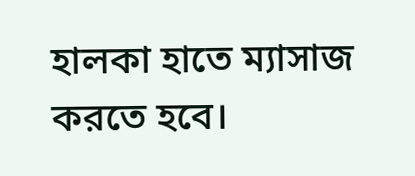হালকা হাতে ম্যাসাজ করতে হবে।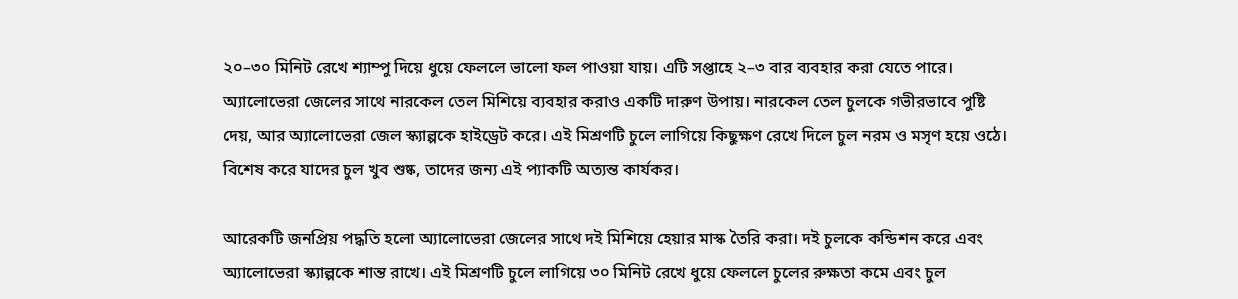২০–৩০ মিনিট রেখে শ্যাম্পু দিয়ে ধুয়ে ফেললে ভালো ফল পাওয়া যায়। এটি সপ্তাহে ২–৩ বার ব্যবহার করা যেতে পারে। অ্যালোভেরা জেলের সাথে নারকেল তেল মিশিয়ে ব্যবহার করাও একটি দারুণ উপায়। নারকেল তেল চুলকে গভীরভাবে পুষ্টি দেয়, আর অ্যালোভেরা জেল স্ক্যাল্পকে হাইড্রেট করে। এই মিশ্রণটি চুলে লাগিয়ে কিছুক্ষণ রেখে দিলে চুল নরম ও মসৃণ হয়ে ওঠে। বিশেষ করে যাদের চুল খুব শুষ্ক, তাদের জন্য এই প্যাকটি অত্যন্ত কার্যকর।

আরেকটি জনপ্রিয় পদ্ধতি হলো অ্যালোভেরা জেলের সাথে দই মিশিয়ে হেয়ার মাস্ক তৈরি করা। দই চুলকে কন্ডিশন করে এবং অ্যালোভেরা স্ক্যাল্পকে শান্ত রাখে। এই মিশ্রণটি চুলে লাগিয়ে ৩০ মিনিট রেখে ধুয়ে ফেললে চুলের রুক্ষতা কমে এবং চুল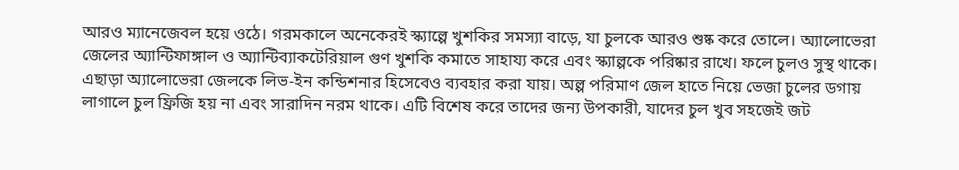আরও ম্যানেজেবল হয়ে ওঠে। গরমকালে অনেকেরই স্ক্যাল্পে খুশকির সমস্যা বাড়ে, যা চুলকে আরও শুষ্ক করে তোলে। অ্যালোভেরা জেলের অ্যান্টিফাঙ্গাল ও অ্যান্টিব্যাকটেরিয়াল গুণ খুশকি কমাতে সাহায্য করে এবং স্ক্যাল্পকে পরিষ্কার রাখে। ফলে চুলও সুস্থ থাকে। এছাড়া অ্যালোভেরা জেলকে লিভ-ইন কন্ডিশনার হিসেবেও ব্যবহার করা যায়। অল্প পরিমাণ জেল হাতে নিয়ে ভেজা চুলের ডগায় লাগালে চুল ফ্রিজি হয় না এবং সারাদিন নরম থাকে। এটি বিশেষ করে তাদের জন্য উপকারী, যাদের চুল খুব সহজেই জট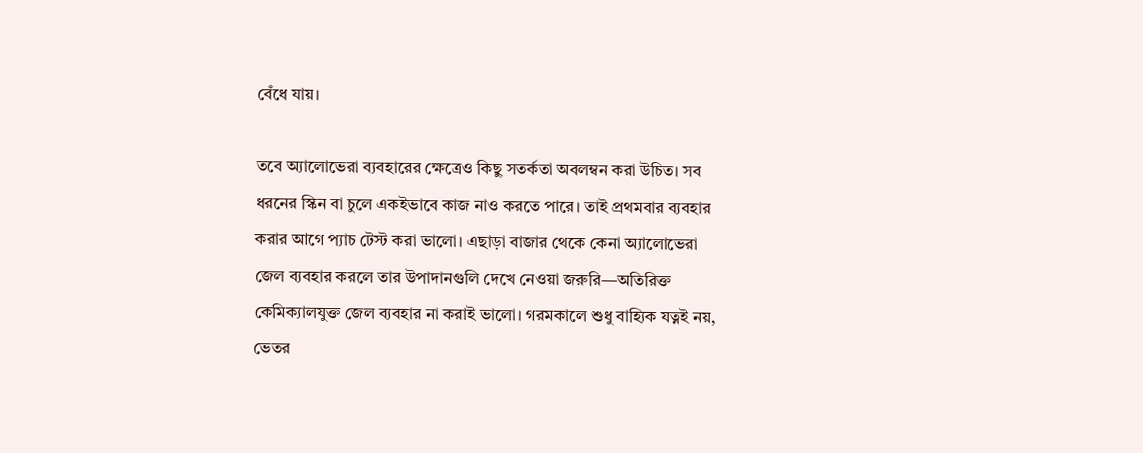বেঁধে যায়।

তবে অ্যালোভেরা ব্যবহারের ক্ষেত্রেও কিছু সতর্কতা অবলম্বন করা উচিত। সব ধরনের স্কিন বা চুলে একইভাবে কাজ নাও করতে পারে। তাই প্রথমবার ব্যবহার করার আগে প্যাচ টেস্ট করা ভালো। এছাড়া বাজার থেকে কেনা অ্যালোভেরা জেল ব্যবহার করলে তার উপাদানগুলি দেখে নেওয়া জরুরি—অতিরিক্ত কেমিক্যালযুক্ত জেল ব্যবহার না করাই ভালো। গরমকালে শুধু বাহ্যিক যত্নই নয়, ভেতর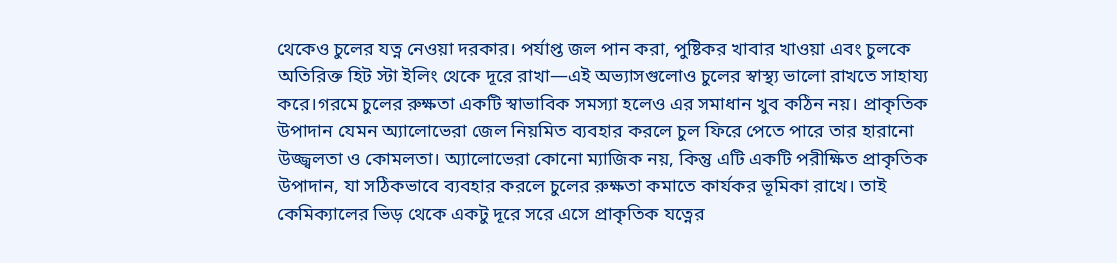থেকেও চুলের যত্ন নেওয়া দরকার। পর্যাপ্ত জল পান করা, পুষ্টিকর খাবার খাওয়া এবং চুলকে অতিরিক্ত হিট স্টা ইলিং থেকে দূরে রাখা—এই অভ্যাসগুলোও চুলের স্বাস্থ্য ভালো রাখতে সাহায্য করে।গরমে চুলের রুক্ষতা একটি স্বাভাবিক সমস্যা হলেও এর সমাধান খুব কঠিন নয়। প্রাকৃতিক উপাদান যেমন অ্যালোভেরা জেল নিয়মিত ব্যবহার করলে চুল ফিরে পেতে পারে তার হারানো উজ্জ্বলতা ও কোমলতা। অ্যালোভেরা কোনো ম্যাজিক নয়, কিন্তু এটি একটি পরীক্ষিত প্রাকৃতিক উপাদান, যা সঠিকভাবে ব্যবহার করলে চুলের রুক্ষতা কমাতে কার্যকর ভূমিকা রাখে। তাই কেমিক্যালের ভিড় থেকে একটু দূরে সরে এসে প্রাকৃতিক যত্নের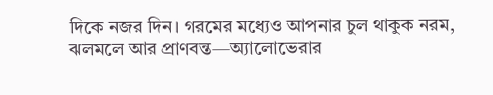দিকে নজর দিন। গরমের মধ্যেও আপনার চুল থাকুক নরম, ঝলমলে আর প্রাণবন্ত—অ্যালোভেরার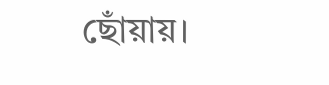ছোঁয়ায়।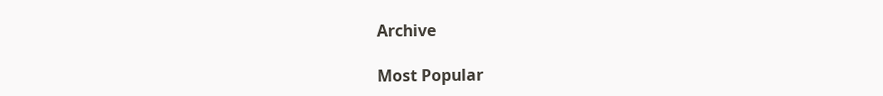Archive

Most Popular